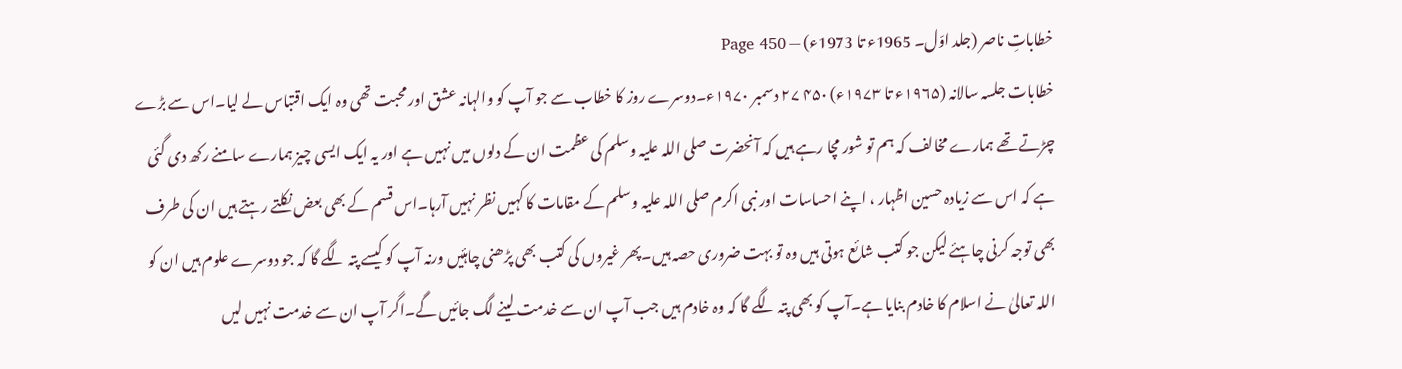خطاباتِ ناصر (جلد اوّل۔ 1965ء تا 1973ء) — Page 450
خطابات جلسہ سالانہ (۱۹۶۵ء تا ۱۹۷۳ء) ۴۵۰ ۲۷ دسمبر ۱۹۷۰ء۔دوسرے روز کا خطاب سے جو آپ کو والہانہ عشق اور محبت تھی وہ ایک اقتباس لے لیا۔اس سے بڑے چڑتے تھے ہمارے مخالف کہ ہم تو شور مچا رہے ہیں کہ آنحضرت صلی اللہ علیہ وسلم کی عظمت ان کے دلوں میں نہیں ہے اور یہ ایک ایسی چیز ہمارے سامنے رکھ دی گئی ہے کہ اس سے زیادہ حسین اظہار ، اپنے احساسات اور نبی اکرم صلی اللہ علیہ وسلم کے مقامات کا کہیں نظر نہیں آرہا۔اس قسم کے بھی بعض نکلتے رہتے ہیں ان کی طرف بھی توجہ کرنی چاہئے لیکن جو کتب شائع ہوتی ہیں وہ تو بہت ضروری حصہ ہیں۔پھر غیروں کی کتب بھی پڑھنی چاہئیں ورنہ آپ کو کیسے پتہ لگے گا کہ جو دوسرے علوم ہیں ان کو اللہ تعالیٰ نے اسلام کا خادم بنایا ہے۔آپ کو بھی پتہ لگے گا کہ وہ خادم ہیں جب آپ ان سے خدمت لینے لگ جائیں گے۔اگر آپ ان سے خدمت نہیں لیں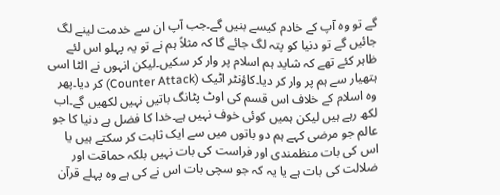گے تو وہ آپ کے خادم کیسے بنیں گے۔جب آپ ان سے خدمت لینے لگ جائیں گے تو دنیا کو پتہ لگ جائے گا کہ مثلاً ہم نے تو یہ پہلو اس لئے ظاہر کئے تھے کہ شاید ہم اسلام پر وار کر سکیں۔لیکن انہوں نے الٹا اسی ہتھیار سے ہم پر وار کر دیا۔کاؤنٹر اٹیک (Counter Attack) کر دیا۔پھر وہ اسلام کے خلاف اس قسم کی اوٹ پٹانگ باتیں نہیں لکھیں گے۔اب لکھ رہے ہیں لیکن ہمیں کوئی خوف نہیں ہے۔خدا کا فضل ہے دنیا کا جو عالم جو مرضی کہے ہم دو باتوں میں سے ایک ثابت کر سکتے ہیں یا اس کی بات منظمندی اور فراست کی بات نہیں بلکہ حماقت اور ضلالت کی بات ہے یا یہ کہ جو سچی بات اس نے کی ہے وہ پہلے قرآن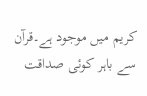کریم میں موجود ہے۔قرآن سے باہر کوئی صداقت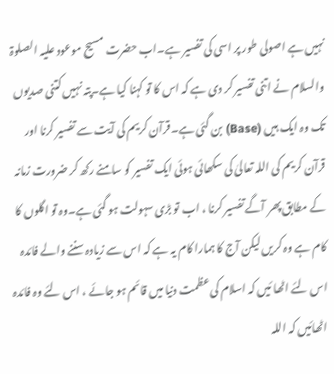نہیں ہے اصولی طور پر اسی کی تفسیر ہے۔اب حضرت مسیح موعود علیہ الصلوۃ والسلام نے اتنی تفسیر کر دی ہے کہ اس کا تو کہنا کیا ہے۔پتہ نہیں کتنی صدیوں تک وہ ایک ہیں (Base) بن گئی ہے۔قرآن کریم کی آیت سے تفسیر کرنا اور قرآن کریم کی اللہ تعالیٰ کی سکھائی ہوئی ایک تفسیر کو سامنے رکھ کر ضرورت زمانہ کے مطابق پھر آگے تفسیر کرنا ، اب تو بڑی سہولت ہو گئی ہے۔وہ تو اگلوں کا کام ہے وہ کریں لیکن آج کا ہمارا کام یہ ہے کہ اس سے زیادہ سننے والے فائدہ اس لئے اٹھا ئیں کہ اسلام کی عظمت دنیا میں قائم ہو جائے ، اس لئے وہ فائدہ اٹھائیں کہ اللہ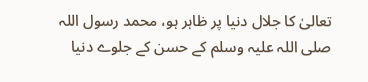تعالیٰ کا جلال دنیا پر ظاہر ہو، محمد رسول اللہ صلی اللہ علیہ وسلم کے حسن کے جلوے دنیا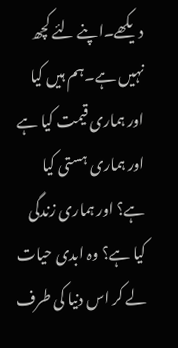دیکھے۔اپنے لئے کچھ نہیں ہے۔ہم ہیں کیا اور ہماری قیمت کیا ہے اور ہماری ہستی کیا ہے؟ اور ہماری زندگی کیا ہے؟ وہ ابدی حیات لے کر اس دنیا کی طرف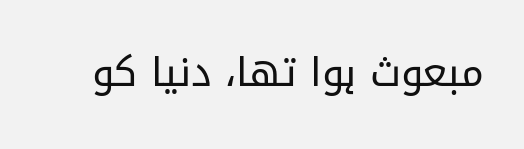مبعوث ہوا تھا، دنیا کو